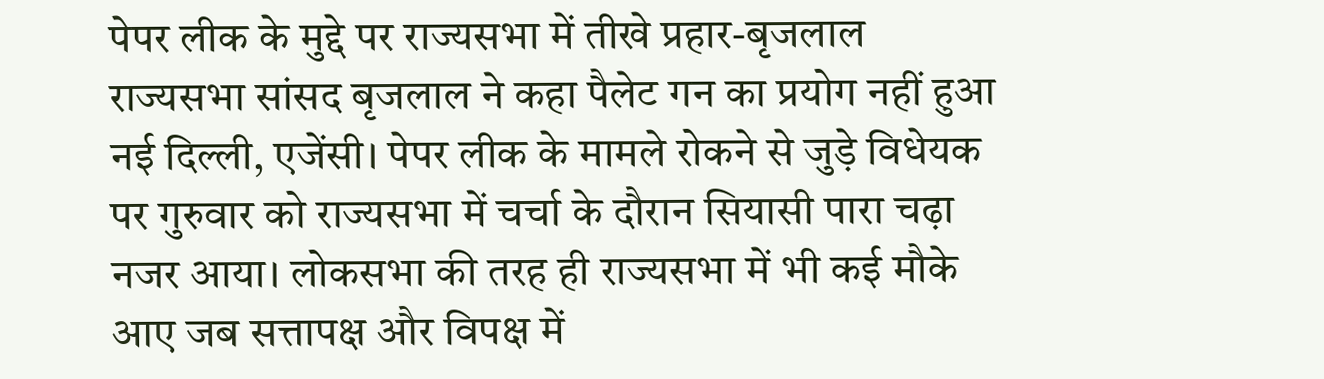पेपर लीक के मुद्दे पर राज्यसभा में तीखे प्रहार-बृजलाल
राज्यसभा सांसद बृजलाल ने कहा पैलेट गन का प्रयोग नहीं हुआ
नई दिल्ली, एजेंसी। पेपर लीक के मामले रोकने से जुड़े विधेयक पर गुरुवार को राज्यसभा में चर्चा के दौरान सियासी पारा चढ़ा नजर आया। लोकसभा की तरह ही राज्यसभा में भी कई मौके आए जब सत्तापक्ष और विपक्ष में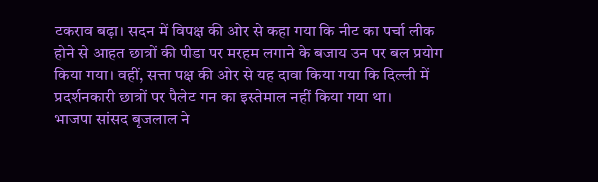टकराव बढ़ा। सदन में विपक्ष की ओर से कहा गया कि नीट का पर्चा लीक होने से आहत छात्रों की पीडा पर मरहम लगाने के बजाय उन पर बल प्रयोग किया गया। वहीं, सत्ता पक्ष की ओर से यह दावा किया गया कि दिल्ली में प्रदर्शनकारी छात्रों पर पैलेट गन का इस्तेमाल नहीं किया गया था।
भाजपा सांसद बृजलाल ने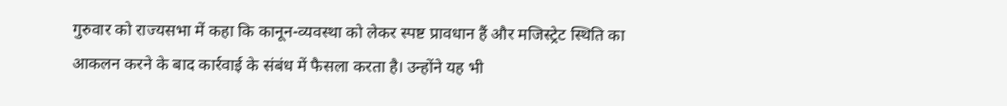गुरुवार को राज्यसभा में कहा कि कानून-व्यवस्था को लेकर स्पष्ट प्रावधान हैं और मजिस्ट्रेट स्थिति का आकलन करने के बाद कार्रवाई के संबंध में फैसला करता है। उन्होंने यह भी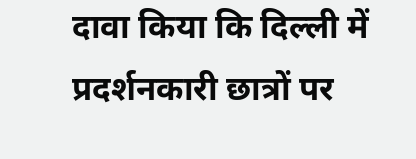दावा किया कि दिल्ली में प्रदर्शनकारी छात्रों पर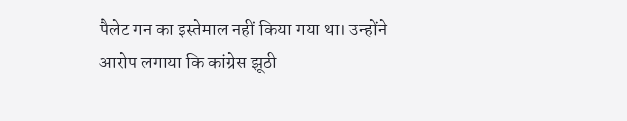पैलेट गन का इस्तेमाल नहीं किया गया था। उन्होंने आरोप लगाया कि कांग्रेस झूठी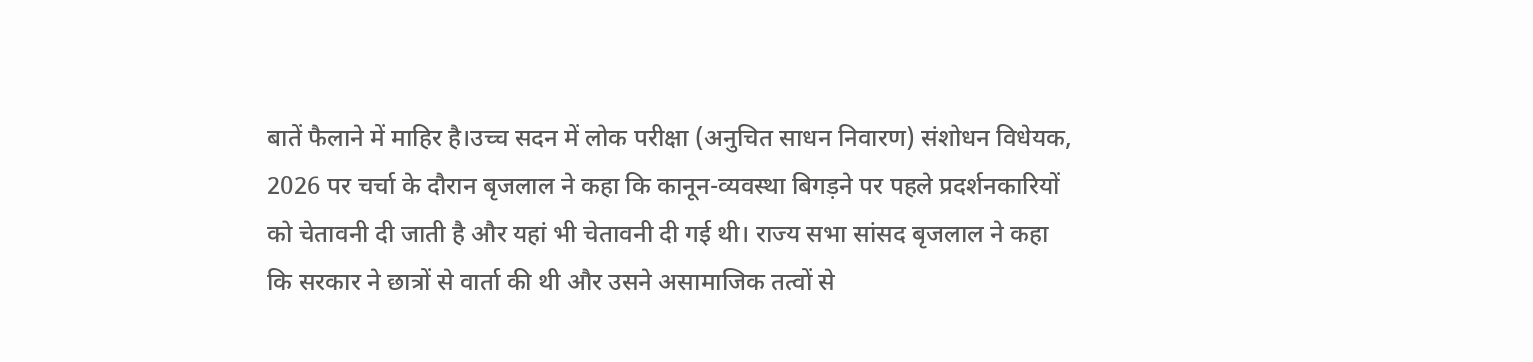बातें फैलाने में माहिर है।उच्च सदन में लोक परीक्षा (अनुचित साधन निवारण) संशोधन विधेयक, 2026 पर चर्चा के दौरान बृजलाल ने कहा कि कानून-व्यवस्था बिगड़ने पर पहले प्रदर्शनकारियों को चेतावनी दी जाती है और यहां भी चेतावनी दी गई थी। राज्य सभा सांसद बृजलाल ने कहा कि सरकार ने छात्रों से वार्ता की थी और उसने असामाजिक तत्वों से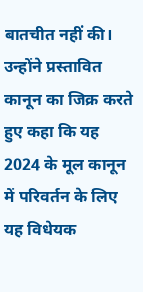बातचीत नहीं की। उन्होंने प्रस्तावित कानून का जिक्र करते हुए कहा कि यह 2024 के मूल कानून में परिवर्तन के लिए यह विधेयक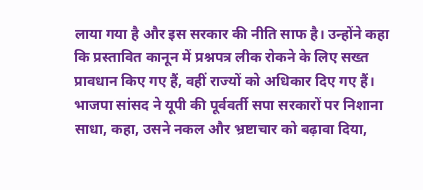लाया गया है और इस सरकार की नीति साफ है। उन्होंने कहा कि प्रस्तावित कानून में प्रश्नपत्र लीक रोकने के लिए सख्त प्रावधान किए गए हैं, वहीं राज्यों को अधिकार दिए गए हैं। भाजपा सांसद ने यूपी की पूर्ववर्ती सपा सरकारों पर निशाना साधा, कहा, उसने नकल और भ्रष्टाचार को बढ़ावा दिया,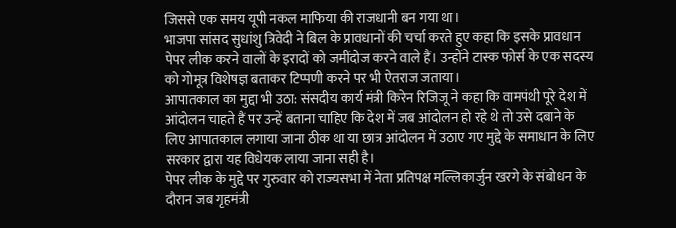जिससे एक समय यूपी नकल माफिया की राजधानी बन गया था।
भाजपा सांसद सुधांशु त्रिवेदी ने बिल के प्रावधानों की चर्चा करते हुए कहा कि इसके प्रावधान पेपर लीक करने वालों के इरादों को जमींदोज करने वाले हैं। उन्होंने टास्क फोर्स के एक सदस्य को गोमूत्र विशेषज्ञ बताकर टिप्पणी करने पर भी ऐतराज जताया।
आपातकाल का मुद्दा भी उठा: संसदीय कार्य मंत्री किरेन रिजिजू ने कहा कि वामपंथी पूरे देश में आंदोलन चाहते हैं पर उन्हें बताना चाहिए कि देश में जब आंदोलन हो रहे थे तो उसे दबाने के लिए आपातकाल लगाया जाना ठीक था या छात्र आंदोलन में उठाए गए मुद्दे के समाधान के लिए सरकार द्वारा यह विधेयक लाया जाना सही है।
पेपर लीक के मुद्दे पर गुरुवार को राज्यसभा में नेता प्रतिपक्ष मल्लिकार्जुन खरगे के संबोधन के दौरान जब गृहमंत्री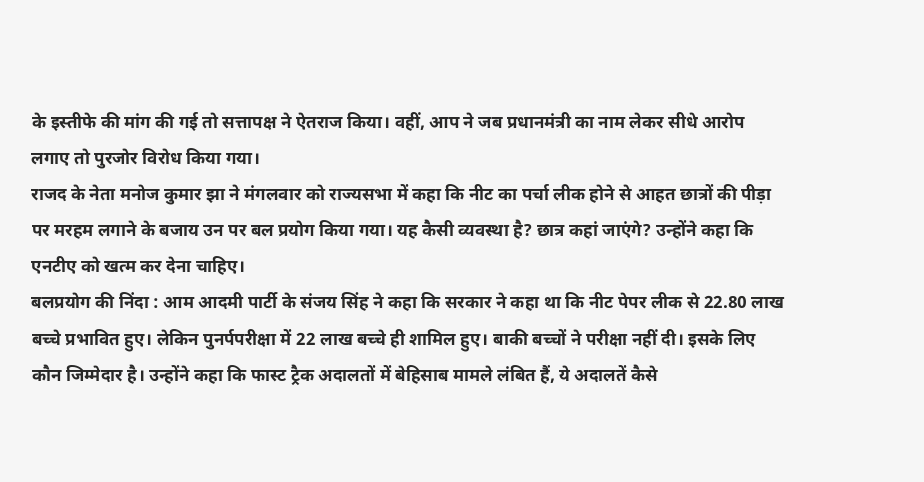के इस्तीफे की मांग की गई तो सत्तापक्ष ने ऐतराज किया। वहीं, आप ने जब प्रधानमंत्री का नाम लेकर सीधे आरोप लगाए तो पुरजोर विरोध किया गया।
राजद के नेता मनोज कुमार झा ने मंगलवार को राज्यसभा में कहा कि नीट का पर्चा लीक होने से आहत छात्रों की पीड़ा पर मरहम लगाने के बजाय उन पर बल प्रयोग किया गया। यह कैसी व्यवस्था है? छात्र कहां जाएंगे? उन्होंने कहा कि एनटीए को खत्म कर देना चाहिए।
बलप्रयोग की निंदा : आम आदमी पार्टी के संजय सिंह ने कहा कि सरकार ने कहा था कि नीट पेपर लीक से 22.80 लाख बच्चे प्रभावित हुए। लेकिन पुनर्पपरीक्षा में 22 लाख बच्चे ही शामिल हुए। बाकी बच्चों ने परीक्षा नहीं दी। इसके लिए कौन जिम्मेदार है। उन्होंने कहा कि फास्ट ट्रैक अदालतों में बेहिसाब मामले लंबित हैं, ये अदालतें कैसे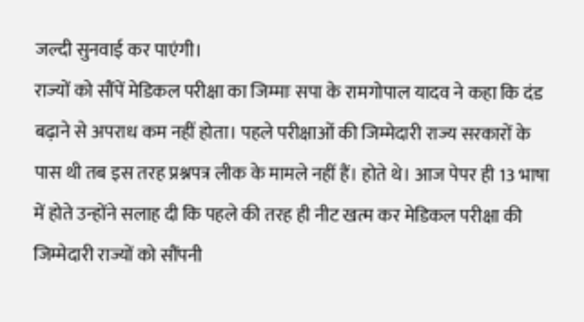जल्दी सुनवाई कर पाएंगी।
राज्यों को सौंपें मेडिकल परीक्षा का जिम्माः सपा के रामगोपाल यादव ने कहा कि दंड बढ़ाने से अपराध कम नहीं होता। पहले परीक्षाओं की जिम्मेदारी राज्य सरकारों के पास थी तब इस तरह प्रश्नपत्र लीक के मामले नहीं हैं। होते थे। आज पेपर ही 13 भाषा में होते उन्होंने सलाह दी कि पहले की तरह ही नीट खत्म कर मेडिकल परीक्षा की जिम्मेदारी राज्यों को सौंपनी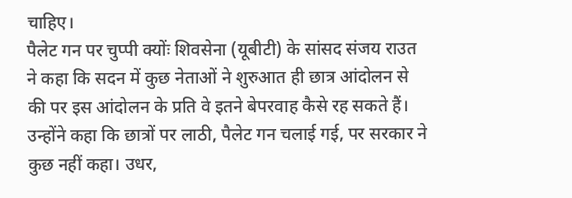चाहिए।
पैलेट गन पर चुप्पी क्योंः शिवसेना (यूबीटी) के सांसद संजय राउत ने कहा कि सदन में कुछ नेताओं ने शुरुआत ही छात्र आंदोलन से की पर इस आंदोलन के प्रति वे इतने बेपरवाह कैसे रह सकते हैं। उन्होंने कहा कि छात्रों पर लाठी, पैलेट गन चलाई गई, पर सरकार ने कुछ नहीं कहा। उधर,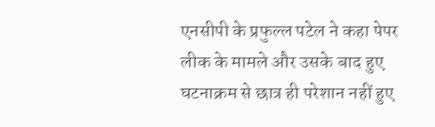एनसीपी के प्रफुल्ल पटेल ने कहा पेपर लीक के मामले और उसके बाद हुए घटनाक्रम से छात्र ही परेशान नहीं हुए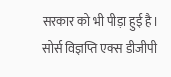सरकार को भी पीड़ा हुई है। सोर्स विज्ञप्ति एक्स डीजीपी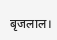बृजलाल।